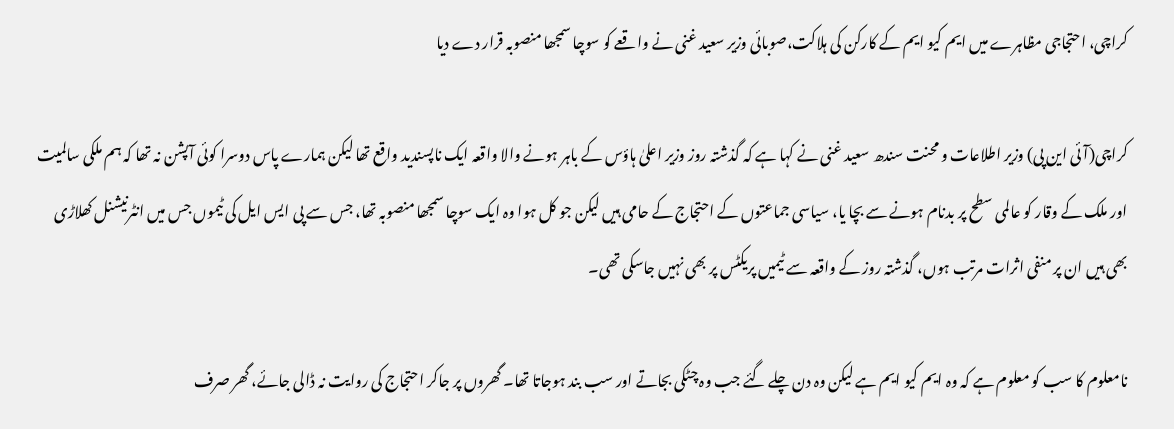کراچی، احتجاجی مظاہرے میں ایم کیو ایم کے کارکن کی ہلاکت،صوبائی وزیر سعید غنی نے واقعے کو سوچا سمجھا منصوبہ قرار دے دیا

کراچی(آئی این پی) وزیر اطلاعات و محنت سندھ سعید غنی نے کہا ہے کہ گذشتہ روز وزیر اعلیٰ ہاؤس کے باہر ہونے والا واقعہ ایک ناپسندید واقع تھا لیکن ہمارے پاس دوسرا کوئی آپشن نہ تھا کہ ہم ملکی سالمیت اور ملک کے وقار کو عالمی سطح پر بدنام ہونے سے بچا یا، سیاسی جماعتوں کے احتجاج کے حامی ہیں لیکن جو کل ہوا وہ ایک سوچا سمجھا منصوبہ تھا، جس سے پی ایس ایل کی ٹیموں جس میں انٹرنیشنل کھلاڑی بھی ہیں ان پر منفی اثرات مرتب ہوں، گذشتہ روز کے واقعہ سے ٹیمیں پریکٹس پر بھی نہیں جاسکی تھی۔

نامعلوم کا سب کو معلوم ہے کہ وہ ایم کیو ایم ہے لیکن وہ دن چلے گئے جب وہ چٹکی بجاتے اور سب بند ہوجاتا تھا۔ گھروں پر جاکر احتجاج کی روایت نہ ڈالی جائے، گھر صرف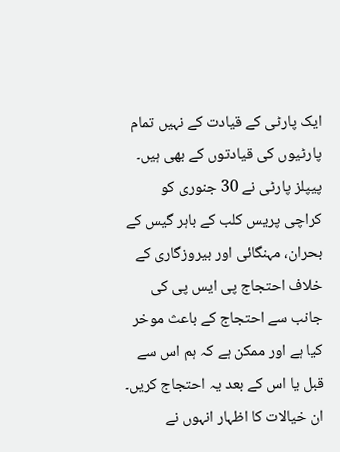ایک پارٹی کے قیادت کے نہیں تمام پارٹیوں کی قیادتوں کے بھی ہیں۔ پیپلز پارٹی نے 30 جنوری کو کراچی پریس کلب کے باہر گیس کے بحران، مہنگائی اور بیروزگاری کے خلاف احتجاج پی ایس پی کی جانب سے احتجاج کے باعث موخر کیا ہے اور ممکن ہے کہ ہم اس سے قبل یا اس کے بعد یہ احتجاج کریں۔ ان خیالات کا اظہار انہوں نے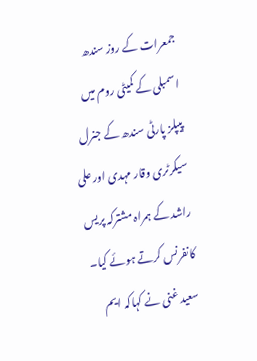جمعرات کے روز سندھ اسمبلی کے کمیٹی روم میں پیپلز پارٹی سندھ کے جنرل سیکرٹری وقار مہدی اور علی راشد کے ہمراہ مشترکہ پریس کانفرنس کرتے ہوئے کیا۔ سعید غنی نے کہاکہ ایم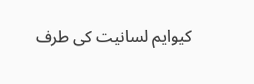کیوایم لسانیت کی طرف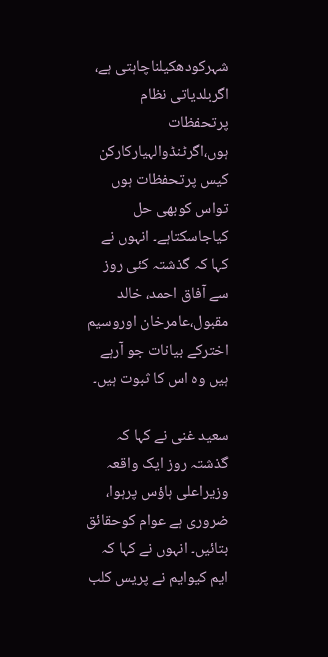شہرکودھکیلناچاہتی ہے، اگربلدیاتی نظام پرتحفظات ہوں،اگرٹنڈوالہیارکارکن کیس پرتحفظات ہوں تواس کوبھی حل کیاجاسکتاہے۔ انہوں نے کہا کہ گذشتہ کئی روز سے آفاق احمد، خالد مقبول،عامرخان اوروسیم اخترکے بیانات جو آرہے ہیں وہ اس کا ثبوت ہیں۔

سعید غنی نے کہا کہ گذشتہ روز ایک واقعہ وزیراعلی ہاؤس پرہوا، ضروری ہے عوام کوحقائق بتائیں۔ انہوں نے کہا کہ ایم کیوایم نے پریس کلب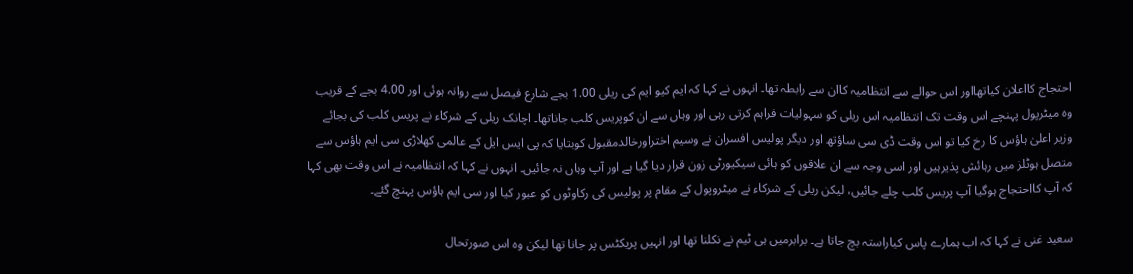احتجاج کااعلان کیاتھااور اس حوالے سے انتظامیہ کاان سے رابطہ تھا۔ انہوں نے کہا کہ ایم کیو ایم کی ریلی 1.00 بجے شارع فیصل سے روانہ ہوئی اور 4.00 بجے کے قریب وہ میٹرپول پہنچے اس وقت تک انتظامیہ اس ریلی کو سہولیات فراہم کرتی رہی اور وہاں سے ان کوپریس کلب جاناتھا۔ اچانک ریلی کے شرکاء نے پریس کلب کی بجائے وزیر اعلیٰ ہاؤس کا رخ کیا تو اس وقت ڈی سی ساؤتھ اور دیگر پولیس افسران نے وسیم اختراورخالدمقبول کوبتایا کہ پی ایس ایل کے عالمی کھلاڑی سی ایم ہاؤس سے متصل ہوٹلز میں رہائش پذیرہیں اور اسی وجہ سے ان علاقوں کو ہائی سیکیورٹی زون قرار دیا گیا ہے اور آپ وہاں نہ جائیں۔ انہوں نے کہا کہ انتظامیہ نے اس وقت بھی کہا کہ آپ کااحتجاج ہوگیا آپ پریس کلب چلے جائیں، لیکن ریلی کے شرکاء نے میٹروپول کے مقام پر پولیس کی رکاوٹوں کو عبور کیا اور سی ایم ہاؤس پہنچ گئے۔

سعید غنی نے کہا کہ اب ہمارے پاس کیاراستہ بچ جاتا ہے۔ برابرمیں ہی ٹیم نے نکلنا تھا اور انہیں پریکٹس پر جانا تھا لیکن وہ اس صورتحال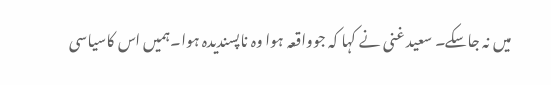میں نہ جاسکے۔ سعید غنی نے کہا کہ جوواقعہ ہوا وہ ناپسندیدہ ہوا۔ہمیں اس کاسیاسی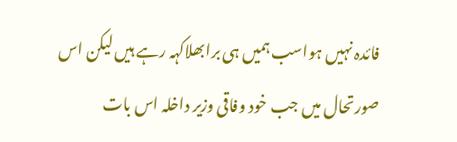فائدہ نہیں ہواسب ہمیں ہی برابھلاکہہ رہے ہیں لیکن اس صورتحال میں جب خود وفاقی وزیر داخلہ اس بات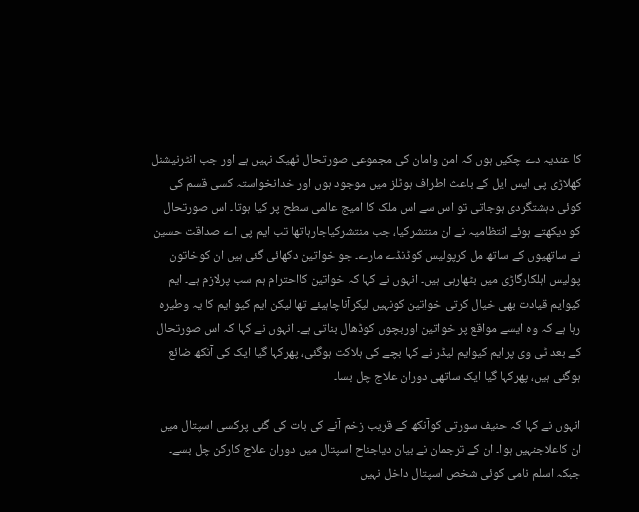کا عندیہ دے چکیں ہوں کہ امن وامان کی مجموعی صورتحال ٹھیک نہیں ہے اور جب انٹرنیشنل کھلاڑی پی ایس ایل کے باعث اطراف ہوٹلز میں موجود ہوں اور خدانخواستہ کسی قسم کی کوئی دہشتگردی ہوجاتی تو اس سے اس ملک کا امیج عالمی سطح پر کیا ہوتا۔ اس صورتحال کو دیکھتے ہوئے انتظامیہ نے ان منتشرکیا، جب منتشرکیاجارہاتھا تب ایم پی اے صداقت حسین نے ساتھیوں کے ساتھ مل کرپولیس کوڈنڈے مارے۔ جو خواتین دکھائی گئی ہیں ان کوخاتون پولیس اہلکارگاڑی میں بٹھارہی ہیں۔ انہوں نے کہا کہ خواتین کااحترام ہم سب پرلازم ہے۔ ایم کیوایم قیادت بھی خیال کرتی خواتین کونہیں لیکرآناچاہیئے تھا لیکن ایم کیو ایم کا یہ وطیرہ رہا ہے کہ وہ ایسے مواقع پر خواتین اوربچوں کوڈھال بناتی ہے۔ انہوں نے کہا کہ اس صورتحال کے بعد ٹی وی پرایم کیوایم لیڈر نے کہا بچے کی ہلاکت ہوگئی، پھرکہا گیا ایک کی آنکھ ضائع ہوگئی ہیں، پھرکہا گیا ایک ساتھی دوران علاج چل بسا۔

انہوں نے کہا کہ حنیف سورتی کوآنکھ کے قریب زخم آنے کی بات کی گئی پرکسی اسپتال میں ان کاعلاجنہیں ہوا۔ ان کے ترجمان نے بیان دیاجناح اسپتال میں دوران علاج کارکن چل بسے۔ جبکہ اسلم نامی کوئی شخص اسپتال داخل نہیں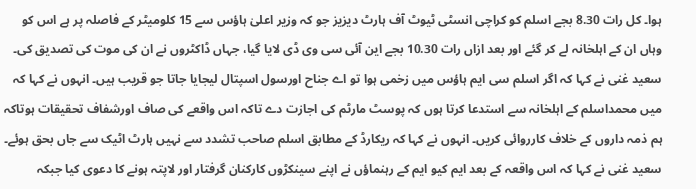ہوا۔ کل رات 8.30 بجے اسلم کو کراچی انسٹی ٹیوٹ آف ہارٹ دیزیز جو کہ وزیر اعلیٰ ہاؤس سے 15 کلومیٹر کے فاصلہ پر ہے اس کو وہاں ان کے اہلخانہ لے کر گئے اور بعد ازاں رات 10.30 بجے این آئی سی وی ڈی لایا گیا، جہاں ڈاکٹروں نے ان کی موت کی تصدیق کی۔ سعید غنی نے کہا کہ اگر اسلم سی ایم ہاؤس میں زخمی ہوا تو اے جناح اورسول اسپتال لیجایا جاتا جو قریب ہیں۔ انہوں نے کہا کہ میں محمداسلم کے اہلخانہ سے استدعا کرتا ہوں کہ پوسٹ مارٹم کی اجازت دے تاکہ اس واقعے کی صاف اورشفاف تحقیقات ہوتاکہ ہم ذمہ داروں کے خلاف کارروائی کریں۔ انہوں نے کہا کہ ریکارڈ کے مطابق اسلم صاحب تشدد سے نہیں ہارٹ اٹیک سے جاں بحق ہوئے۔ سعید غنی نے کہا کہ اس واقعہ کے بعد ایم کیو ایم کے رہنماؤں نے اپنے سینکڑوں کارکنان گرفتار اور لاپتہ ہونے کا دعوی کیا جبکہ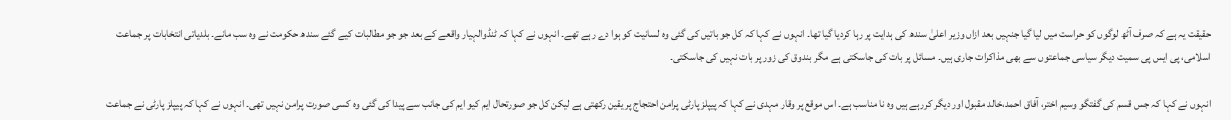حقیقت یہ ہے کہ صرف آٹھ لوگوں کو حراست میں لیا گیا جنہیں بعد ازاں وزیر اعلیٰ سندھ کی ہدایت پر رہا کردیا گیا تھا۔ انہوں نے کہا کہ کل جو باتیں کی گئی وہ لسانیت کو ہوا دے رہے تھے۔ انہوں نے کہا کہ ٹنڈوالہیار واقعے کے بعد جو جو مطالبات کیے گئے سندھ حکومت نے وہ سب مانے۔ بلدیاتی انتخابات پر جماعت اسلامی، پی ایس پی سمیت دیگر سیاسی جماعتوں سے بھی مذاکرات جاری ہیں۔ مسائل پر بات کی جاسکتی ہے مگر بندوق کی زور پر بات نہیں کی جاسکتی۔

انہوں نے کہا کہ جس قسم کی گفتگو وسیم اختر، آفاق احمد،خالد مقبول اور دیگر کررہے ہیں وہ نا مناسب ہے۔ اس موقع پر وقار مہدی نے کہا کہ پیپلز پارٹی پرامن احتجاج پر یقین رکھتی ہے لیکن کل جو صورتحال ایم کیو ایم کی جانب سے پیدا کی گئی وہ کسی صورت پرامن نہیں تھی۔ انہوں نے کہا کہ پیپلز پارٹی نے جماعت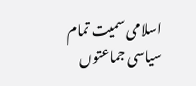اسلامی سمیت تمام سیاسی جماعتوں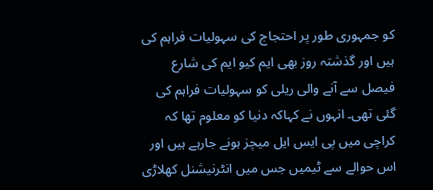کو جمہوری طور پر احتجاج کی سہولیات فراہم کی ہیں اور گذشتہ روز بھی ایم کیو ایم کی شارع فیصل سے آنے والی ریلی کو سہولیات فراہم کی گئی تھی۔ انہوں نے کہاکہ دنیا کو معلوم تھا کہ کراچی میں پی ایس ایل میچز ہونے جارہے ہیں اور اس حوالے سے ٹیمیں جس میں انٹرنیشنل کھلاڑی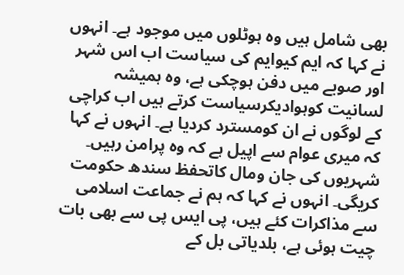بھی شامل ہیں وہ ہوٹلوں میں موجود ہے۔ انہوں نے کہا کہ ایم کیوایم کی سیاست اب اس شہر اور صوبے میں دفن ہوچکی ہے، وہ ہمیشہ لسانیت کوہوادیکرسیاست کرتے ہیں اب کراچی کے لوگوں نے ان کومسترد کردیا ہے۔ انہوں نے کہا کہ میری عوام سے اپیل ہے کہ وہ پرامن رہیں۔ شہریوں کی جان ومال کاتحفظ سندھ حکومت کریگی۔ انہوں نے کہا کہ ہم نے جماعت اسلامی سے مذاکرات کئے ہیں، پی ایس پی سے بھی بات چیت ہوئی ہے، بلدیاتی بل کے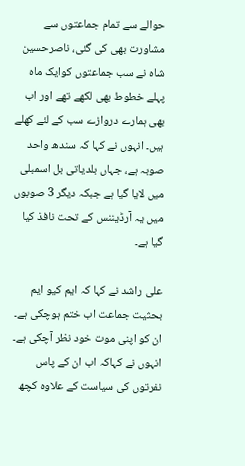حوالے سے تمام جماعتوں سے مشاورت بھی کی گئی، ناصرحسین شاہ نے سب جماعتوں کوایک ماہ پہلے خطوط بھی لکھے تھے اور اب بھی ہمارے دروازے سب کے لئے کھلے ہیں۔ انہوں نے کہا کہ سندھ واحد صوبہ ہے، جہاں بلدیاتی بل اسمبلی میں لایا گیا ہے جبکہ دیگر 3 صوبوں میں یہ آرڈیننس کے تحت نافذ کیا گیا ہے۔

علی راشد نے کہا کہ ایم کیو ایم بحثیت جماعت اب ختم ہوچکی ہے۔ ان کو اپنی موت خود نظر آچکی ہے۔ انہوں نے کہاکہ اب ان کے پاس نفرتوں کی سیاست کے علاوہ کچھ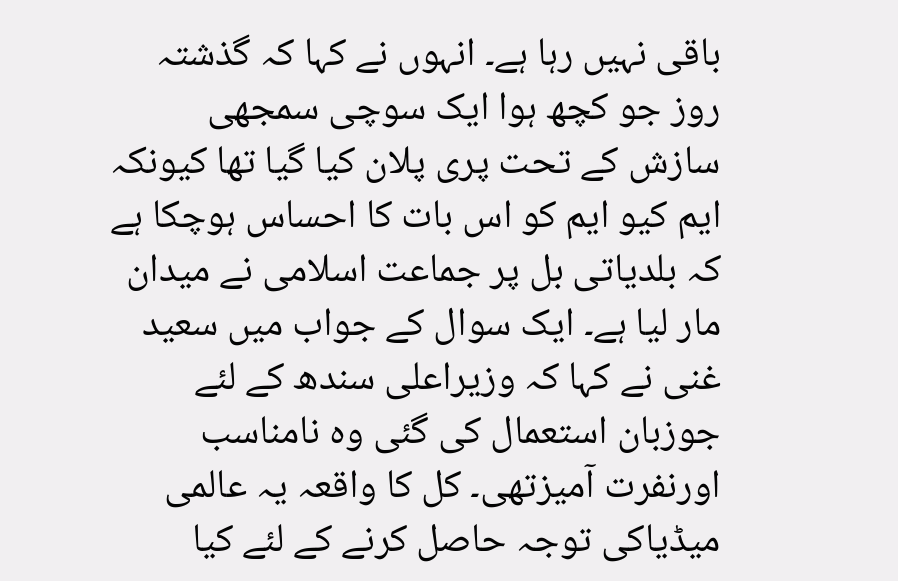باقی نہیں رہا ہے۔ انہوں نے کہا کہ گذشتہ روز جو کچھ ہوا ایک سوچی سمجھی سازش کے تحت پری پلان کیا گیا تھا کیونکہ ایم کیو ایم کو اس بات کا احساس ہوچکا ہے کہ بلدیاتی بل پر جماعت اسلامی نے میدان مار لیا ہے۔ ایک سوال کے جواب میں سعید غنی نے کہا کہ وزیراعلی سندھ کے لئے جوزبان استعمال کی گئی وہ نامناسب اورنفرت آمیزتھی۔ کل کا واقعہ یہ عالمی میڈیاکی توجہ حاصل کرنے کے لئے کیا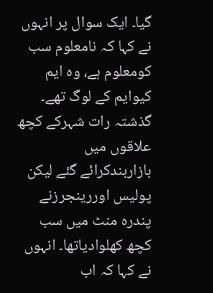گیا۔ ایک سوال پر انہوں نے کہا کہ نامعلوم سب کومعلوم ہے، وہ ایم کیوایم کے لوگ تھے۔ گذشتہ رات شہرکے کچھ علاقوں میں بازاربندکرائے گئے لیکن پولیس اوررینجرزنے پندرہ منٹ میں سب کچھ کھلوادیاتھا۔ انہوں نے کہا کہ اب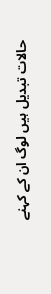حالات تبدیل ہیں لوگ ان کے کہنے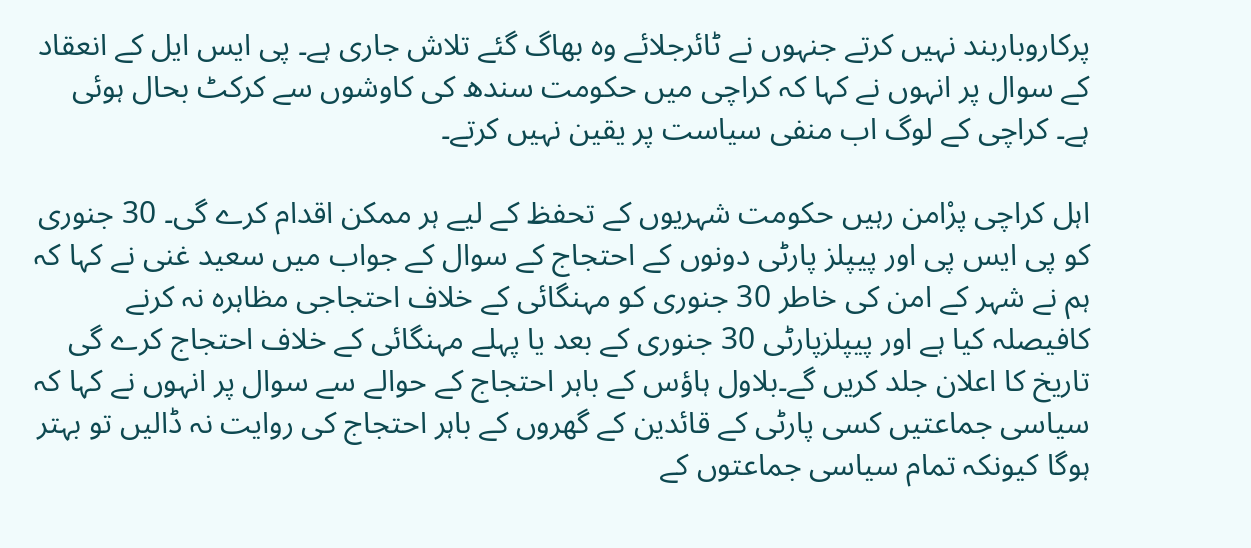پرکاروباربند نہیں کرتے جنہوں نے ٹائرجلائے وہ بھاگ گئے تلاش جاری ہے۔ پی ایس ایل کے انعقاد کے سوال پر انہوں نے کہا کہ کراچی میں حکومت سندھ کی کاوشوں سے کرکٹ بحال ہوئی ہے۔ کراچی کے لوگ اب منفی سیاست پر یقین نہیں کرتے۔

اہل کراچی پرْامن رہیں حکومت شہریوں کے تحفظ کے لیے ہر ممکن اقدام کرے گی۔ 30 جنوری کو پی ایس پی اور پیپلز پارٹی دونوں کے احتجاج کے سوال کے جواب میں سعید غنی نے کہا کہ ہم نے شہر کے امن کی خاطر 30 جنوری کو مہنگائی کے خلاف احتجاجی مظاہرہ نہ کرنے کافیصلہ کیا ہے اور پیپلزپارٹی 30 جنوری کے بعد یا پہلے مہنگائی کے خلاف احتجاج کرے گی تاریخ کا اعلان جلد کریں گے۔بلاول ہاؤس کے باہر احتجاج کے حوالے سے سوال پر انہوں نے کہا کہ سیاسی جماعتیں کسی پارٹی کے قائدین کے گھروں کے باہر احتجاج کی روایت نہ ڈالیں تو بہتر ہوگا کیونکہ تمام سیاسی جماعتوں کے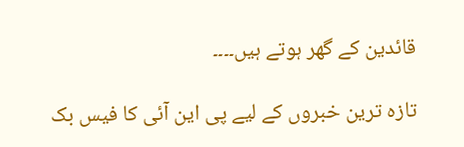قائدین کے گھر ہوتے ہیں۔۔۔۔

تازہ ترین خبروں کے لیے پی این آئی کا فیس بک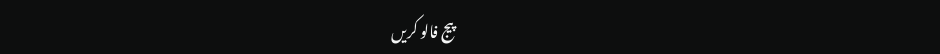پیج فالو کریں